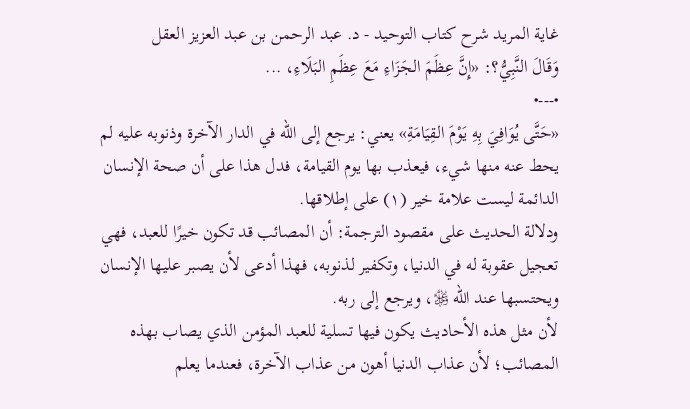غاية المريد شرح كتاب التوحيد - د. عبد الرحمن بن عبد العزيز العقل
وَقَالَ النَّبِيُّ؟: «إِنَّ عِظَمَ الجَزَاءِ مَعَ عِظَمِ البَلَاءِ، ...
•---•
«حَتَّى يُوَافِيَ بِهِ يَوْمَ القِيَامَةِ» يعني: يرجع إلى الله في الدار الآخرة وذنوبه عليه لم يحط عنه منها شيء، فيعذب بها يوم القيامة، فدل هذا على أن صحة الإنسان الدائمة ليست علامة خير (١) على إطلاقها.
ودلالة الحديث على مقصود الترجمة: أن المصائب قد تكون خيرًا للعبد، فهي تعجيل عقوبة له في الدنيا، وتكفير لذنوبه، فهذا أدعى لأن يصبر عليها الإنسان ويحتسبها عند الله ﷿، ويرجع إلى ربه.
لأن مثل هذه الأحاديث يكون فيها تسلية للعبد المؤمن الذي يصاب بهذه المصائب؛ لأن عذاب الدنيا أهون من عذاب الآخرة، فعندما يعلم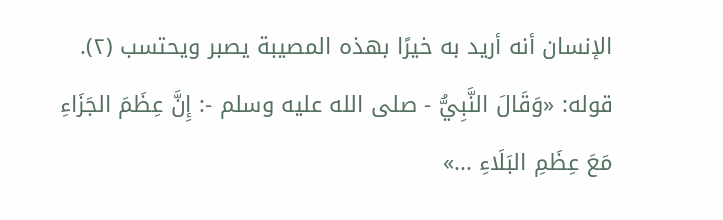الإنسان أنه أريد به خيرًا بهذه المصيبة يصبر ويحتسب (٢).
قوله: «وَقَالَ النَّبِيُّ - صلى الله عليه وسلم -: إِنَّ عِظَمَ الجَزَاءِ مَعَ عِظَمِ البَلَاءِ ...»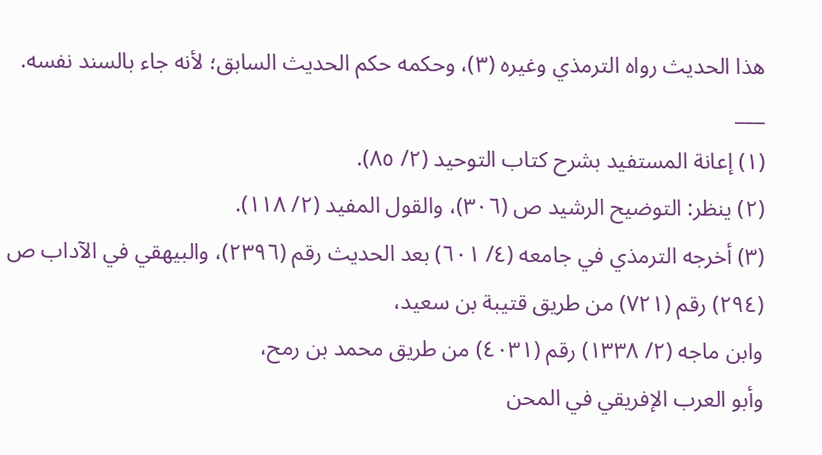هذا الحديث رواه الترمذي وغيره (٣)، وحكمه حكم الحديث السابق؛ لأنه جاء بالسند نفسه.
___
(١) إعانة المستفيد بشرح كتاب التوحيد (٢/ ٨٥).
(٢) ينظر: التوضيح الرشيد ص (٣٠٦)، والقول المفيد (٢/ ١١٨).
(٣) أخرجه الترمذي في جامعه (٤/ ٦٠١) بعد الحديث رقم (٢٣٩٦)، والبيهقي في الآداب ص (٢٩٤) رقم (٧٢١) من طريق قتيبة بن سعيد،
وابن ماجه (٢/ ١٣٣٨) رقم (٤٠٣١) من طريق محمد بن رمح،
وأبو العرب الإفريقي في المحن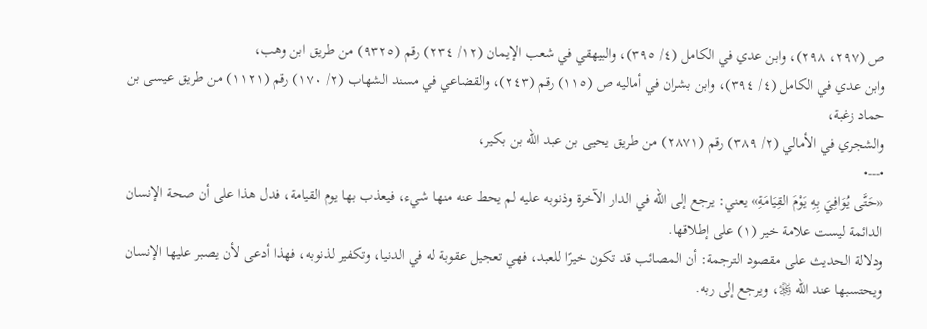ص (٢٩٧، ٢٩٨)، وابن عدي في الكامل (٤/ ٣٩٥)، والبيهقي في شعب الإيمان (١٢/ ٢٣٤) رقم (٩٣٢٥) من طريق ابن وهب،
وابن عدي في الكامل (٤/ ٣٩٤)، وابن بشران في أماليه ص (١١٥) رقم (٢٤٣)، والقضاعي في مسند الشهاب (٢/ ١٧٠) رقم (١١٢١) من طريق عيسى بن حماد زغبة،
والشجري في الأمالي (٢/ ٣٨٩) رقم (٢٨٧١) من طريق يحيى بن عبد الله بن بكير،
•---•
«حَتَّى يُوَافِيَ بِهِ يَوْمَ القِيَامَةِ» يعني: يرجع إلى الله في الدار الآخرة وذنوبه عليه لم يحط عنه منها شيء، فيعذب بها يوم القيامة، فدل هذا على أن صحة الإنسان الدائمة ليست علامة خير (١) على إطلاقها.
ودلالة الحديث على مقصود الترجمة: أن المصائب قد تكون خيرًا للعبد، فهي تعجيل عقوبة له في الدنيا، وتكفير لذنوبه، فهذا أدعى لأن يصبر عليها الإنسان ويحتسبها عند الله ﷿، ويرجع إلى ربه.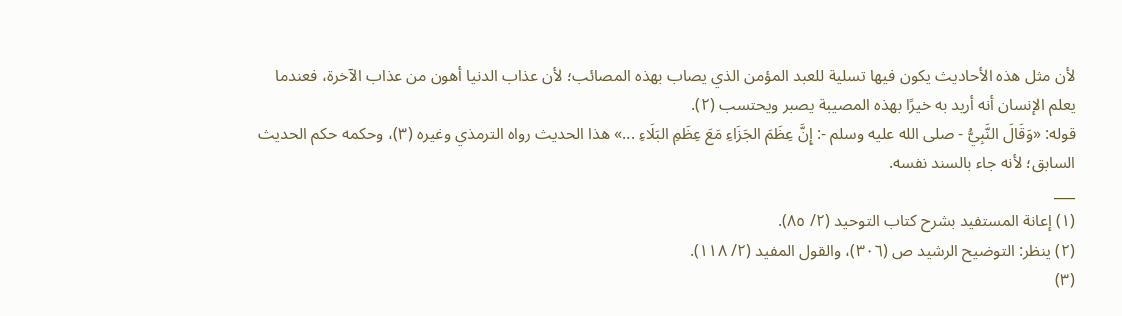لأن مثل هذه الأحاديث يكون فيها تسلية للعبد المؤمن الذي يصاب بهذه المصائب؛ لأن عذاب الدنيا أهون من عذاب الآخرة، فعندما يعلم الإنسان أنه أريد به خيرًا بهذه المصيبة يصبر ويحتسب (٢).
قوله: «وَقَالَ النَّبِيُّ - صلى الله عليه وسلم -: إِنَّ عِظَمَ الجَزَاءِ مَعَ عِظَمِ البَلَاءِ ...» هذا الحديث رواه الترمذي وغيره (٣)، وحكمه حكم الحديث السابق؛ لأنه جاء بالسند نفسه.
___
(١) إعانة المستفيد بشرح كتاب التوحيد (٢/ ٨٥).
(٢) ينظر: التوضيح الرشيد ص (٣٠٦)، والقول المفيد (٢/ ١١٨).
(٣)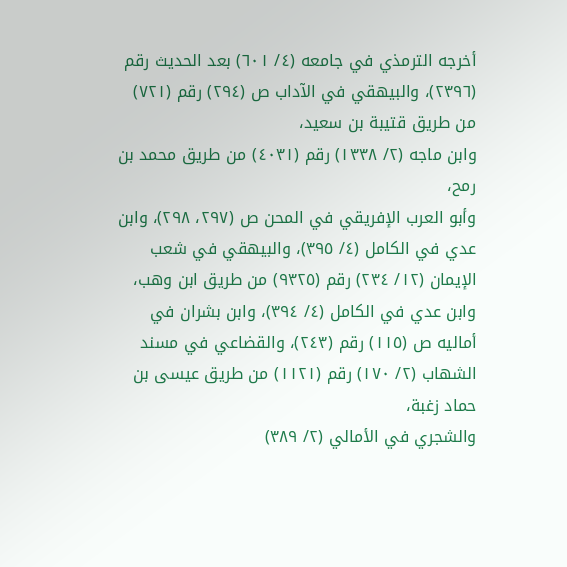أخرجه الترمذي في جامعه (٤/ ٦٠١) بعد الحديث رقم (٢٣٩٦)، والبيهقي في الآداب ص (٢٩٤) رقم (٧٢١) من طريق قتيبة بن سعيد،
وابن ماجه (٢/ ١٣٣٨) رقم (٤٠٣١) من طريق محمد بن رمح،
وأبو العرب الإفريقي في المحن ص (٢٩٧، ٢٩٨)، وابن عدي في الكامل (٤/ ٣٩٥)، والبيهقي في شعب الإيمان (١٢/ ٢٣٤) رقم (٩٣٢٥) من طريق ابن وهب،
وابن عدي في الكامل (٤/ ٣٩٤)، وابن بشران في أماليه ص (١١٥) رقم (٢٤٣)، والقضاعي في مسند الشهاب (٢/ ١٧٠) رقم (١١٢١) من طريق عيسى بن حماد زغبة،
والشجري في الأمالي (٢/ ٣٨٩)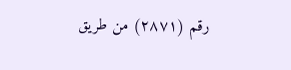رقم (٢٨٧١) من طريق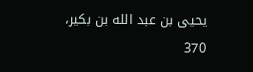يحيى بن عبد الله بن بكير،
370